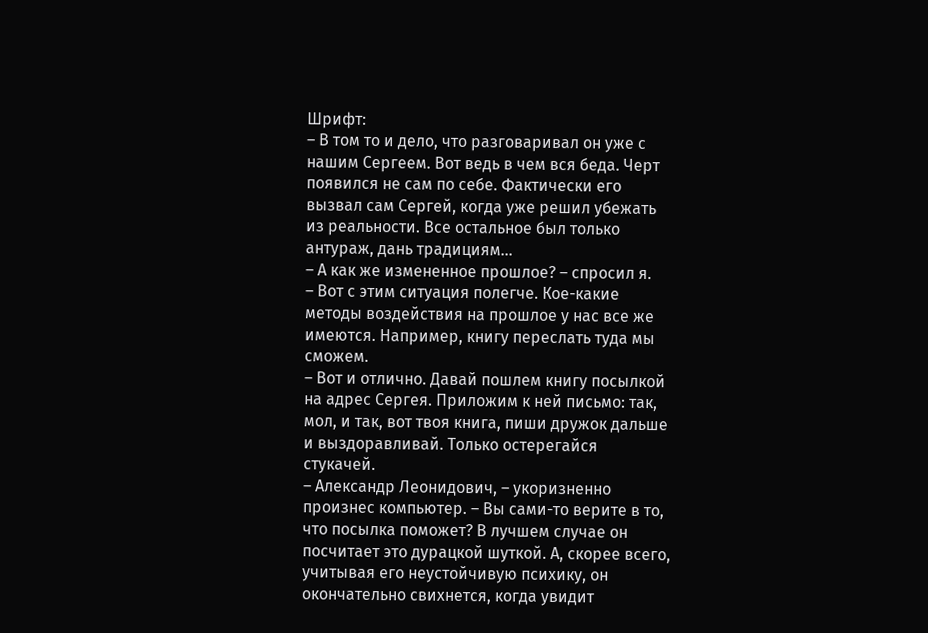Шрифт:
– В том то и дело, что разговаривал он уже с нашим Сергеем. Вот ведь в чем вся беда. Черт появился не сам по себе. Фактически его вызвал сам Сергей, когда уже решил убежать из реальности. Все остальное был только антураж, дань традициям…
– А как же измененное прошлое? – спросил я.
– Вот с этим ситуация полегче. Кое-какие методы воздействия на прошлое у нас все же имеются. Например, книгу переслать туда мы сможем.
– Вот и отлично. Давай пошлем книгу посылкой на адрес Сергея. Приложим к ней письмо: так, мол, и так, вот твоя книга, пиши дружок дальше и выздоравливай. Только остерегайся стукачей.
– Александр Леонидович, – укоризненно произнес компьютер. – Вы сами-то верите в то, что посылка поможет? В лучшем случае он посчитает это дурацкой шуткой. А, скорее всего, учитывая его неустойчивую психику, он окончательно свихнется, когда увидит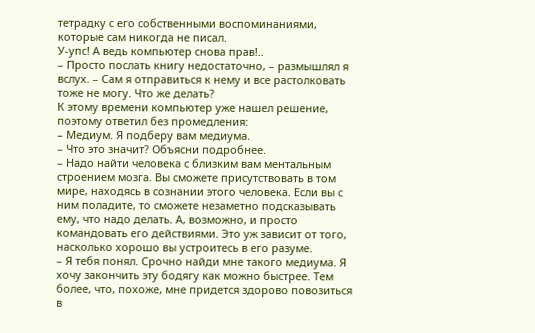тетрадку с его собственными воспоминаниями, которые сам никогда не писал.
У-упс! А ведь компьютер снова прав!..
– Просто послать книгу недостаточно, – размышлял я вслух. – Сам я отправиться к нему и все растолковать тоже не могу. Что же делать?
К этому времени компьютер уже нашел решение, поэтому ответил без промедления:
– Медиум. Я подберу вам медиума.
– Что это значит? Объясни подробнее.
– Надо найти человека с близким вам ментальным строением мозга. Вы сможете присутствовать в том мире, находясь в сознании этого человека. Если вы с ним поладите, то сможете незаметно подсказывать ему, что надо делать. А, возможно, и просто командовать его действиями. Это уж зависит от того, насколько хорошо вы устроитесь в его разуме.
– Я тебя понял. Срочно найди мне такого медиума. Я хочу закончить эту бодягу как можно быстрее. Тем более, что, похоже, мне придется здорово повозиться в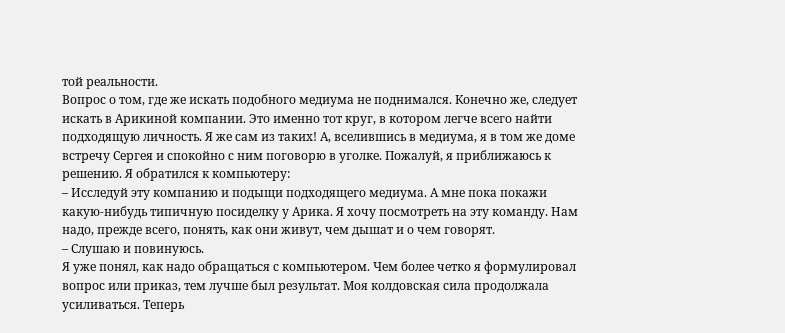той реальности.
Вопрос о том, где же искать подобного медиума не поднимался. Конечно же, следует искать в Арикиной компании. Это именно тот круг, в котором легче всего найти подходящую личность. Я же сам из таких! А, вселившись в медиума, я в том же доме встречу Сергея и спокойно с ним поговорю в уголке. Пожалуй, я приближаюсь к решению. Я обратился к компьютеру:
– Исследуй эту компанию и подыщи подходящего медиума. А мне пока покажи какую-нибудь типичную посиделку у Арика. Я хочу посмотреть на эту команду. Нам надо, прежде всего, понять, как они живут, чем дышат и о чем говорят.
– Слушаю и повинуюсь.
Я уже понял, как надо обращаться с компьютером. Чем более четко я формулировал вопрос или приказ, тем лучше был результат. Моя колдовская сила продолжала усиливаться. Теперь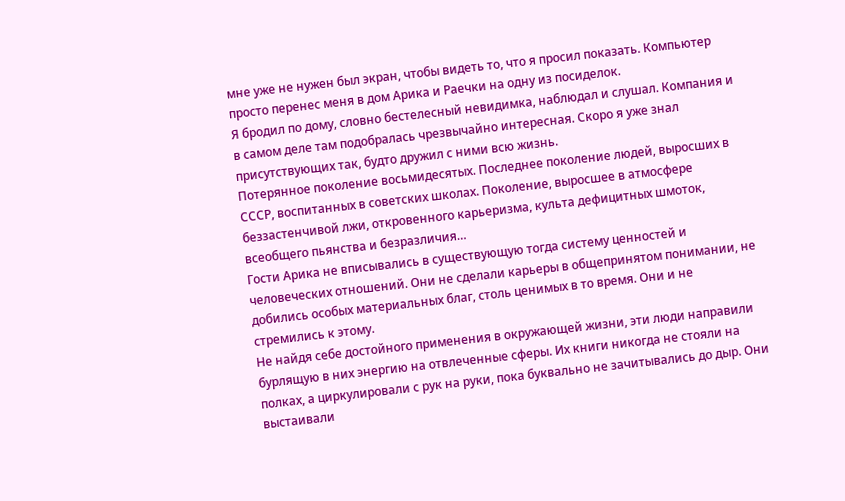мне уже не нужен был экран, чтобы видеть то, что я просил показать. Компьютер просто перенес меня в дом Арика и Раечки на одну из посиделок.
Я бродил по дому, словно бестелесный невидимка, наблюдал и слушал. Компания и в самом деле там подобралась чрезвычайно интересная. Скоро я уже знал присутствующих так, будто дружил с ними всю жизнь.
Потерянное поколение восьмидесятых. Последнее поколение людей, выросших в СССР, воспитанных в советских школах. Поколение, выросшее в атмосфере беззастенчивой лжи, откровенного карьеризма, культа дефицитных шмоток, всеобщего пьянства и безразличия…
Гости Арика не вписывались в существующую тогда систему ценностей и человеческих отношений. Они не сделали карьеры в общепринятом понимании, не добились особых материальных благ, столь ценимых в то время. Они и не стремились к этому.
Не найдя себе достойного применения в окружающей жизни, эти люди направили бурлящую в них энергию на отвлеченные сферы. Их книги никогда не стояли на полках, а циркулировали с рук на руки, пока буквально не зачитывались до дыр. Они выстаивали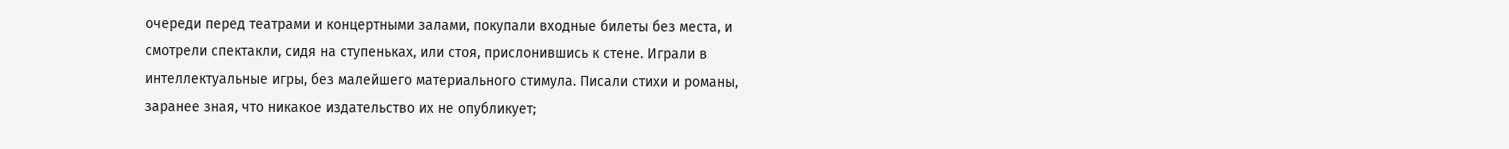очереди перед театрами и концертными залами, покупали входные билеты без места, и смотрели спектакли, сидя на ступеньках, или стоя, прислонившись к стене. Играли в интеллектуальные игры, без малейшего материального стимула. Писали стихи и романы, заранее зная, что никакое издательство их не опубликует;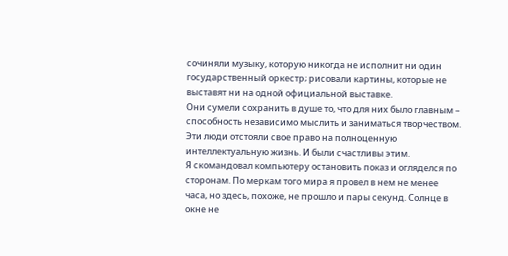сочиняли музыку, которую никогда не исполнит ни один государственный оркестр; рисовали картины, которые не выставят ни на одной официальной выставке.
Они сумели сохранить в душе то, что для них было главным – способность независимо мыслить и заниматься творчеством. Эти люди отстояли свое право на полноценную интеллектуальную жизнь. И были счастливы этим.
Я скомандовал компьютеру остановить показ и огляделся по сторонам. По меркам того мира я провел в нем не менее часа, но здесь, похоже, не прошло и пары секунд. Солнце в окне не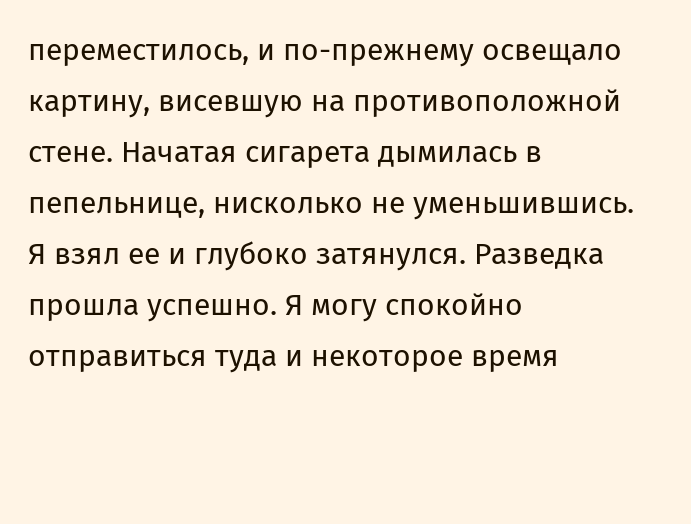переместилось, и по-прежнему освещало картину, висевшую на противоположной стене. Начатая сигарета дымилась в пепельнице, нисколько не уменьшившись. Я взял ее и глубоко затянулся. Разведка прошла успешно. Я могу спокойно отправиться туда и некоторое время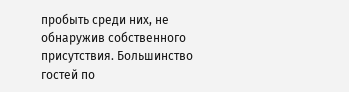пробыть среди них, не обнаружив собственного присутствия. Большинство гостей по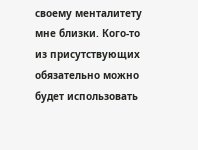своему менталитету мне близки. Кого-то из присутствующих обязательно можно будет использовать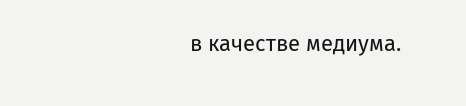в качестве медиума.